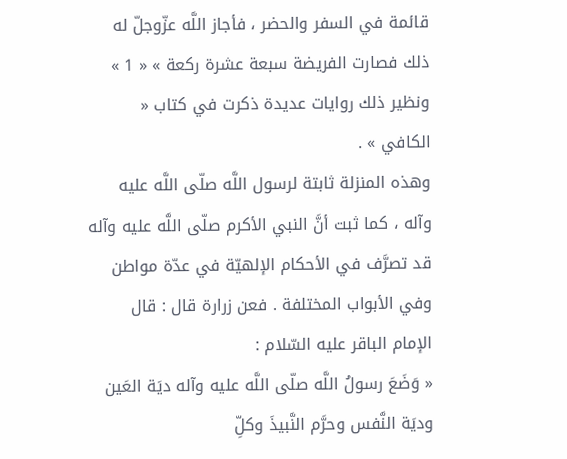قائمة في السفر والحضر ، فأجاز اللَّه عزّوجلّ له ذلك فصارت الفريضة سبعة عشرة ركعة » « 1 »
ونظير ذلك روايات عديدة ذكرت في كتاب « الكافي » .
وهذه المنزلة ثابتة لرسول اللَّه صلّى اللَّه عليه وآله ، كما ثبت أنَّ النبي الأكرم صلّى اللَّه عليه وآله قد تصرَّف في الأحكام الإلهيّة في عدّة مواطن وفي الأبواب المختلفة . فعن زرارة قال : قال الإمام الباقر عليه السّلام :
« وَضَعَ رسولُ اللَّه صلّى اللَّه عليه وآله ديَة العَين وديَة النَّفس وحرَّم النَّبيذَ وكلِّ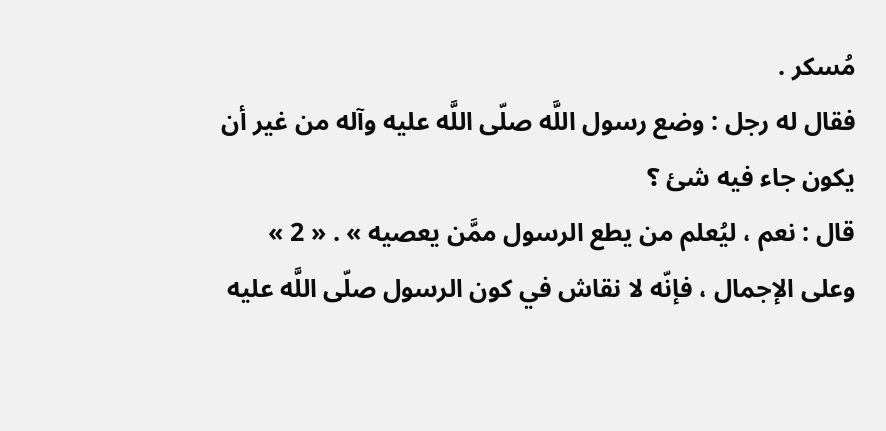مُسكر .
فقال له رجل : وضع رسول اللَّه صلّى اللَّه عليه وآله من غير أن يكون جاء فيه شئ ؟
قال : نعم ، ليُعلم من يطع الرسول ممَّن يعصيه » . « 2 »
وعلى الإجمال ، فإنّه لا نقاش في كون الرسول صلّى اللَّه عليه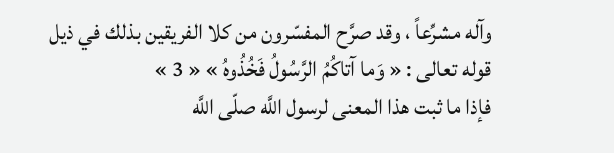وآله مشرِّعاً ، وقد صرَّح المفسّرون من كلا الفريقين بذلك في ذيل قوله تعالى : « وَما آتاكُمُ الرَّسُولُ فَخُذُوهُ » « 3 »
فإذا ما ثبت هذا المعنى لرسول اللَّه صلّى اللَّه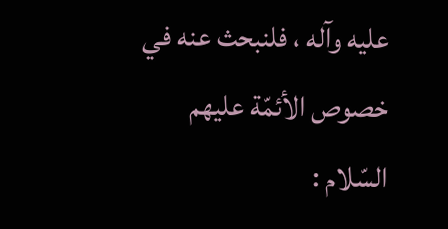عليه وآله ، فلنبحث عنه في خصوص الأئمّة عليهم السّلام :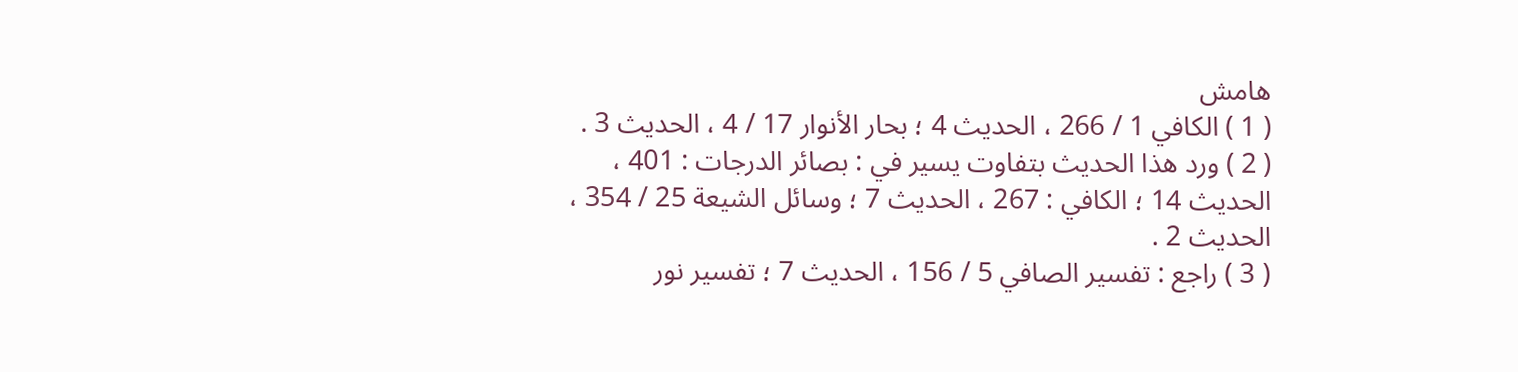هامش
( 1 ) الكافي 1 / 266 ، الحديث 4 ؛ بحار الأنوار 17 / 4 ، الحديث 3 .
( 2 ) ورد هذا الحديث بتفاوت يسير في : بصائر الدرجات : 401 ، الحديث 14 ؛ الكافي : 267 ، الحديث 7 ؛ وسائل الشيعة 25 / 354 ، الحديث 2 .
( 3 ) راجع : تفسير الصافي 5 / 156 ، الحديث 7 ؛ تفسير نور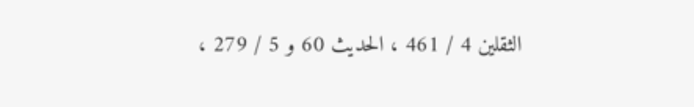الثقلين 4 / 461 ، الحديث 60 و 5 / 279 ،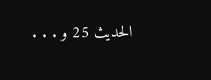الحديث 25 و . . .